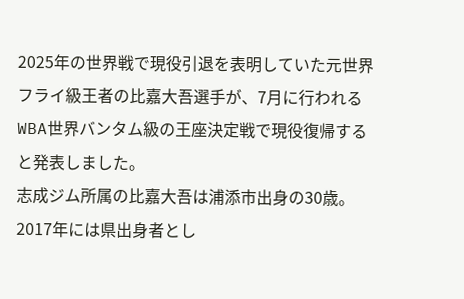2025年の世界戦で現役引退を表明していた元世界フライ級王者の比嘉大吾選手が、7月に行われるWBA世界バンタム級の王座決定戦で現役復帰すると発表しました。
志成ジム所属の比嘉大吾は浦添市出身の30歳。2017年には県出身者とし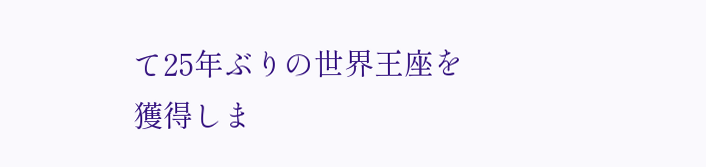て25年ぶりの世界王座を獲得しま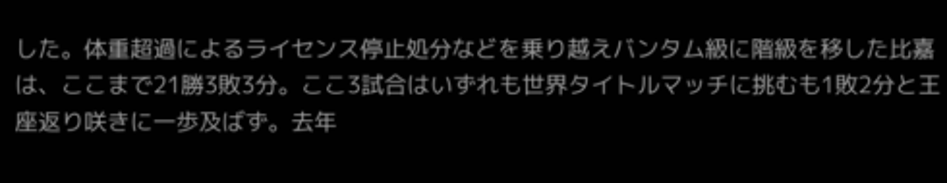した。体重超過によるライセンス停止処分などを乗り越えバンタム級に階級を移した比嘉は、ここまで21勝3敗3分。ここ3試合はいずれも世界タイトルマッチに挑むも1敗2分と王座返り咲きに一歩及ばず。去年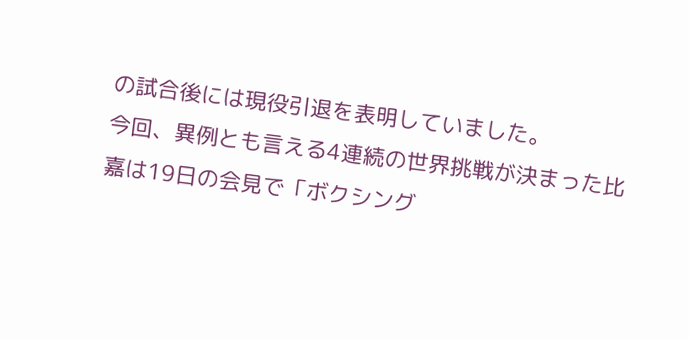の試合後には現役引退を表明していました。
今回、異例とも言える4連続の世界挑戦が決まった比嘉は19日の会見で「ボクシング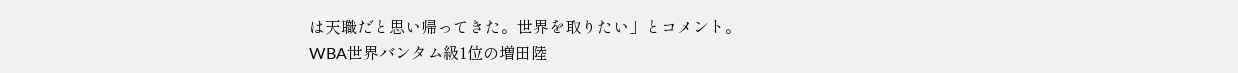は天職だと思い帰ってきた。世界を取りたい」とコメント。
WBA世界バンタム級1位の増田陸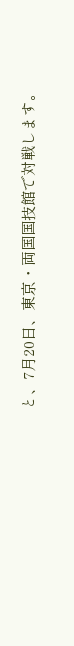と、7月20日、東京・両国国技館で対戦します。